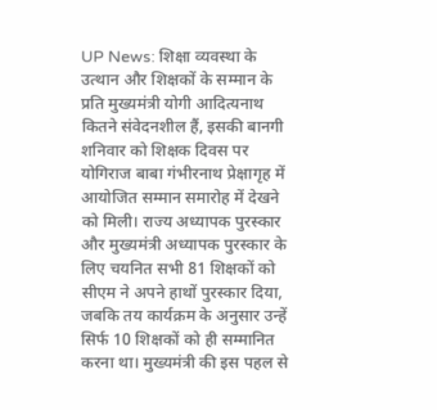UP News: शिक्षा व्यवस्था के उत्थान और शिक्षकों के सम्मान के प्रति मुख्यमंत्री योगी आदित्यनाथ कितने संवेदनशील हैं, इसकी बानगी शनिवार को शिक्षक दिवस पर योगिराज बाबा गंभीरनाथ प्रेक्षागृह में आयोजित सम्मान समारोह में देखने को मिली। राज्य अध्यापक पुरस्कार और मुख्यमंत्री अध्यापक पुरस्कार के लिए चयनित सभी 81 शिक्षकों को सीएम ने अपने हाथों पुरस्कार दिया, जबकि तय कार्यक्रम के अनुसार उन्हें सिर्फ 10 शिक्षकों को ही सम्मानित करना था। मुख्यमंत्री की इस पहल से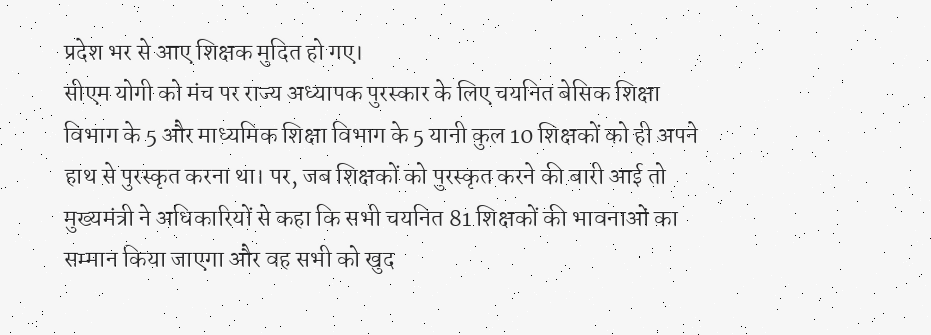प्रदेश भर से आए शिक्षक मुदित हो गए।
सीएम योगी को मंच पर राज्य अध्यापक पुरस्कार के लिए चयनित बेसिक शिक्षा विभाग के 5 और माध्यमिक शिक्षा विभाग के 5 यानी कुल 10 शिक्षकों को ही अपने हाथ से पुरस्कृत करना था। पर, जब शिक्षकों को पुरस्कृत करने की बारी आई तो मुख्यमंत्री ने अधिकारियों से कहा कि सभी चयनित 81 शिक्षकों की भावनाओं का सम्मान किया जाएगा और वह सभी को खुद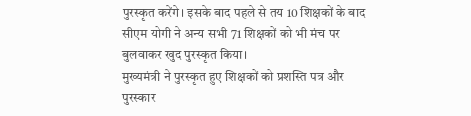पुरस्कृत करेंगे। इसके बाद पहले से तय 10 शिक्षकों के बाद सीएम योगी ने अन्य सभी 71 शिक्षकों को भी मंच पर बुलवाकर खुद पुरस्कृत किया।
मुख्यमंत्री ने पुरस्कृत हुए शिक्षकों को प्रशस्ति पत्र और पुरस्कार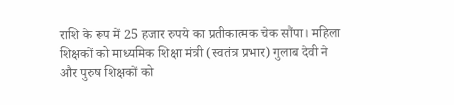राशि के रूप में 25 हजार रुपये का प्रतीकात्मक चेक सौंपा। महिला शिक्षकों को माध्यमिक शिक्षा मंत्री (स्वतंत्र प्रभार) गुलाब देवी ने और पुरुष शिक्षकों को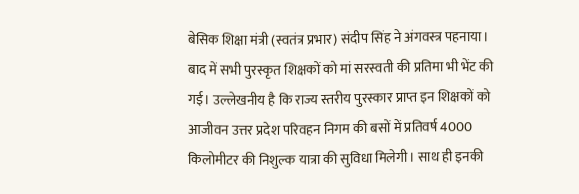बेसिक शिक्षा मंत्री (स्वतंत्र प्रभार) संदीप सिंह ने अंगवस्त्र पहनाया। बाद में सभी पुरस्कृत शिक्षकों को मां सरस्वती की प्रतिमा भी भेंट की गई। उल्लेखनीय है कि राज्य स्तरीय पुरस्कार प्राप्त इन शिक्षकों को आजीवन उत्तर प्रदेश परिवहन निगम की बसों में प्रतिवर्ष 4000 किलोमीटर की निशुल्क यात्रा की सुविधा मिलेगी। साथ ही इनकी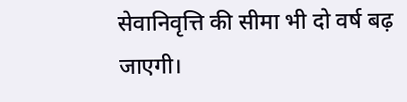सेवानिवृत्ति की सीमा भी दो वर्ष बढ़ जाएगी।